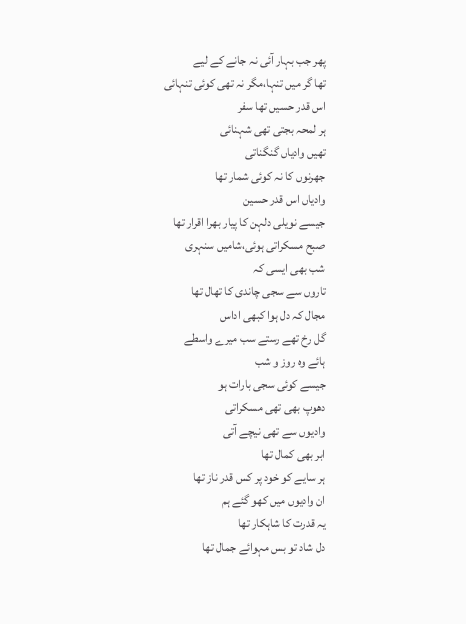پھر جب بہار آئی نہ جانے کے لیے
تھا گر میں تنہا،مگر نہ تھی کوئی تنہائی
اس قدر حسیں تھا سفر
ہر لمحہ بجتی تھی شہنائی
تھیں وادیاں گنگناتی
جھرنوں کا نہ کوئی شمار تھا
وادیاں اس قدر حسین
جیسے نویلی دلہن کا پیار بھرا اقرار تھا
صبح مسکراتی ہوئی،شامیں سنہری
شب بھی ایسی کہ
تاروں سے سجی چاندی کا تھال تھا
مجال کہ دل ہوا کبھی اداس
گل رخ تھے رستے سب میرے واسطے
ہائے وہ روز و شب
جیسے کوئی سجی بارات ہو
دھوپ بھی تھی مسکراتی
وادیوں سے تھی نیچے آتی
ابر بھی کمال تھا
ہر سایے کو خود پر کس قدر ناز تھا
ان وادیوں میں کھو گئے ہم
یہ قدرت کا شاہکار تھا
دل شاد تو بس مہوائے جمال تھا